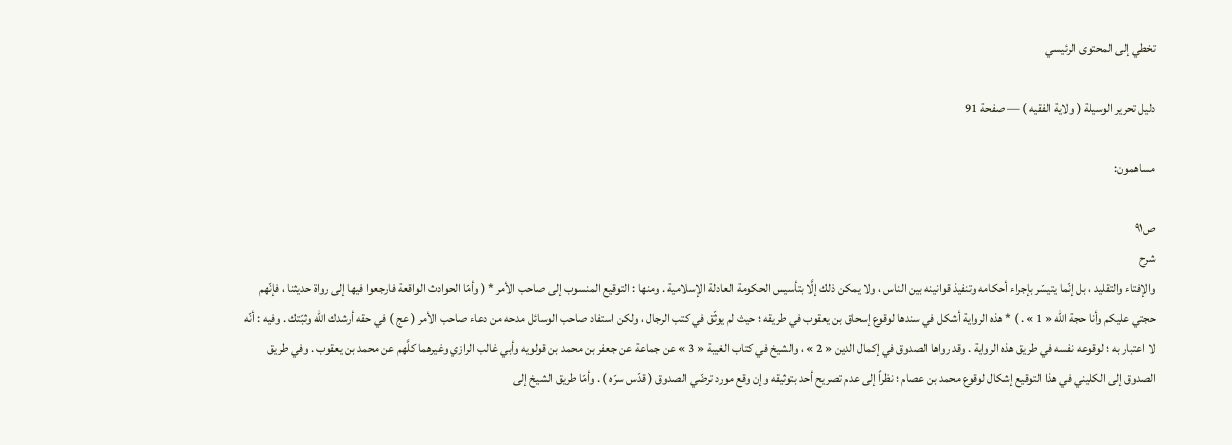تخطي إلى المحتوى الرئيسي

دليل تحرير الوسيلة ( ولاية الفقيه ) — صفحة 91

مساهمون:

ص٩١
شرح
والإفتاء والتقليد ، بل إنّما يتيسّر بإجراء أحكامه وتنفيذ قوانينه بين الناس ، ولا يمكن ذلك إلَّا بتأسيس الحكومة العادلة الإسلامية . ومنها : التوقيع المنسوب إلى صاحب الأمر * ( وأمّا الحوادث الواقعة فارجعوا فيها إلى رواة حديثنا ، فإنّهم حجتي عليكم وأنا حجة الله « 1 » . ) * هذه الرواية أشكل في سندها لوقوع إسحاق بن يعقوب في طريقه ؛ حيث لم يوثّق في كتب الرجال ، ولكن استفاد صاحب الوسائل مدحه من دعاء صاحب الأمر ( عج ) في حقه أرشدك الله وثبّتك . وفيه : أنّه لا اعتبار به ؛ لوقوعه نفسه في طريق هذه الرواية . وقد رواها الصدوق في إكمال الدين « 2 » ، والشيخ في كتاب الغيبة « 3 » عن جماعة عن جعفر بن محمد بن قولويه وأبي غالب الرازي وغيرهما كلَّهم عن محمد بن يعقوب . وفي طريق الصدوق إلى الكليني في هذا التوقيع إشكال لوقوع محمد بن عصام ؛ نظراً إلى عدم تصريح أحد بتوثيقه وإن وقع مورد ترضّي الصدوق ( قدّس سرّه ) . وأمّا طريق الشيخ إلى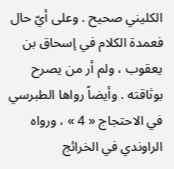الكليني صحيح . وعلى أيّ حال فعمدة الكلام في إسحاق بن يعقوب ، ولم أر من يصرح بوثاقته . وأيضاً رواها الطبرسي في الاحتجاج « 4 » ، ورواه الراوندي في الخرائج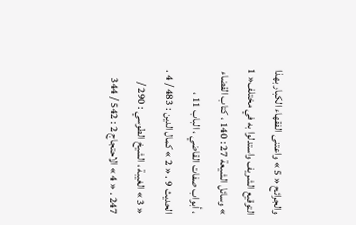والجرائح « 5 » واعتنى الفقهاء الكبار بهذا التوقيع الشريف واستدلوا به في مختلف« 1 » وسائل الشيعة 27 : 140 ، كتاب القضاء ، أبواب صفات القاضي ، الباب 11 ، الحديث 9 . « 2 » كمال الدين : 483 / 4 . « 3 » الغيبة ، الشيخ الطوسي : 290 / 247 . « 4 » الاحتجاج 2 : 542 / 344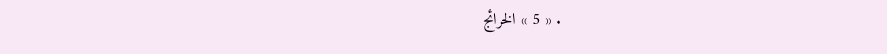. « 5 » الخرائج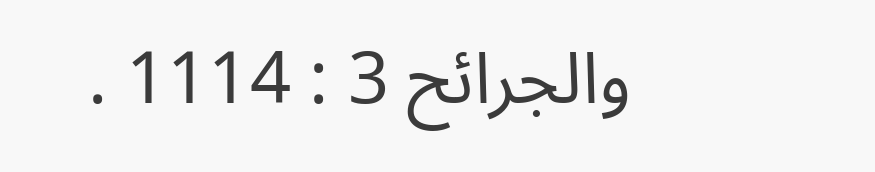والجرائح 3 : 1114 .